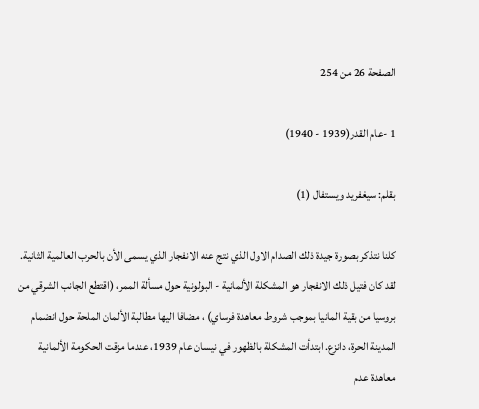الصفحة 26 من 254

1 -عام القدر(1939 - 1940)

بقلم: سيغفريد ويستفال (1)

كلنا نتذكر بصورة جيدة ذلك الصدام الاول الذي نتج عنه الانفجار الذي يسمى الأن بالحرب العالمية الثانية. لقد كان فتيل ذلك الانفجار هو المشكلة الألمانية - البولونية حول مسألة الممر، (اقتطع الجانب الشرقي من بروسيا من بقية المانيا بموجب شروط معاهدة فرساي) ، مضافا اليها مطالبة الألمان الملحة حول انضمام المدينة الحرة، دانزع. ابتدأت المشكلة بالظهور في نيسان عام 1939، عندما مزقت الحكومة الألمانية معاهدة عدم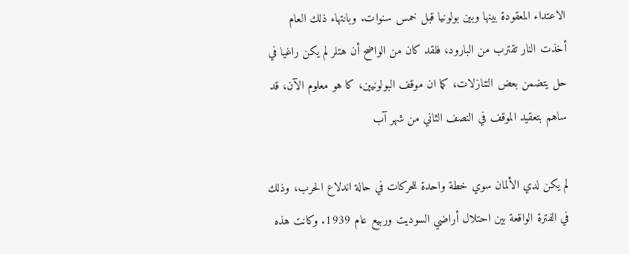الاعتداء المعقودة بينها وبين بولونيا قبل خمس سنوات. وبانتهاء ذلك العام أخذت النار تقترب من البارود، فلقد كان من الواضح أن هتلر لم يكن راغيا في حل يتضمن بعض التنازلات، كما ان موقف البولونيين، کا هو معلوم الآن، قد ساهم بتعقيد الموقف في النصف الثاني من شهر آب

لم يكن لدي الألمان سوي خطة واحدة للحركات في حالة اندلاع الحرب، وذلك في الفترة الواقعة بين احتلال أراضي السوديت وربيع عام 1939. وكانت هذه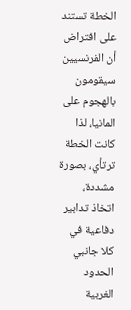الخطة تستند على افتراض أن الفرنسيين سيقومون بالهجوم على المانيا، لذا كانت الخطة ترتأي، بصورة مشددة، اتخاذ تدابير دفاعية في كلا جانبي الحدود الغربية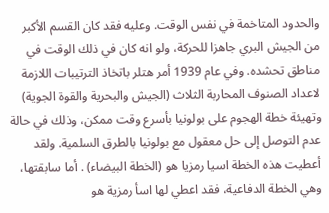والحدود المتاخمة في نفس الوقت. وعليه فقد كان القسم الأكبر من الجيش البري جاهزا للحركة، ولو انه كان في ذلك الوقت في مناطق تحشده. وفي عام 1939 أمر هتلر باتخاذ الترتيبات اللازمة لاعداد الصنوف المحاربة الثلاث (الجيش والبحرية والقوة الجوية) وتهيئة خطة الهجوم على بولونيا بأسرع وقت ممكن، وذلك في حالة عدم التوصل إلى حل معقول مع بولونيا بالطرق السلمية. ولقد أعطيت هذه الخطة اسيا رمزيا هو (الخطة البيضاء) . أما سابقتها، وهي الخطة الدفاعية، فقد اعطي لها اسأ رمزية هو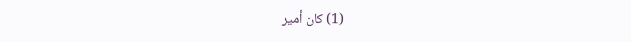(1) كان أمير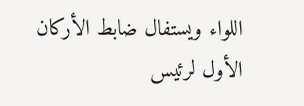اللواء ويستفال ضابط الأركان الأول لرئيس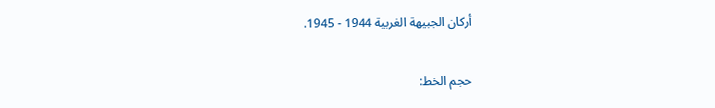أركان الجبيهة الغربية 1944 - 1945.

حجم الخط: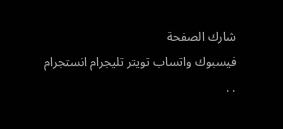شارك الصفحة
فيسبوك واتساب تويتر تليجرام انستجرام
. .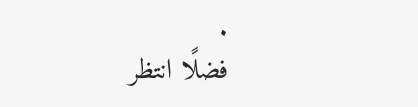.
فضلًا انتظر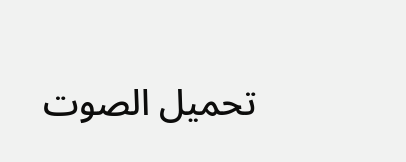تحميل الصوت